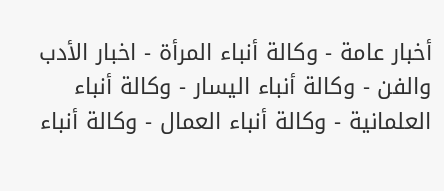أخبار عامة - وكالة أنباء المرأة - اخبار الأدب والفن - وكالة أنباء اليسار - وكالة أنباء العلمانية - وكالة أنباء العمال - وكالة أنباء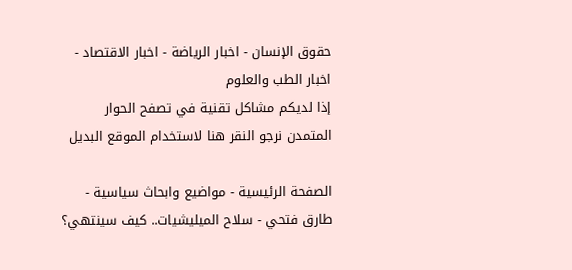حقوق الإنسان - اخبار الرياضة - اخبار الاقتصاد - اخبار الطب والعلوم
إذا لديكم مشاكل تقنية في تصفح الحوار المتمدن نرجو النقر هنا لاستخدام الموقع البديل

الصفحة الرئيسية - مواضيع وابحاث سياسية - طارق فتحي - سلاح الميليشيات.. كيف سينتهي؟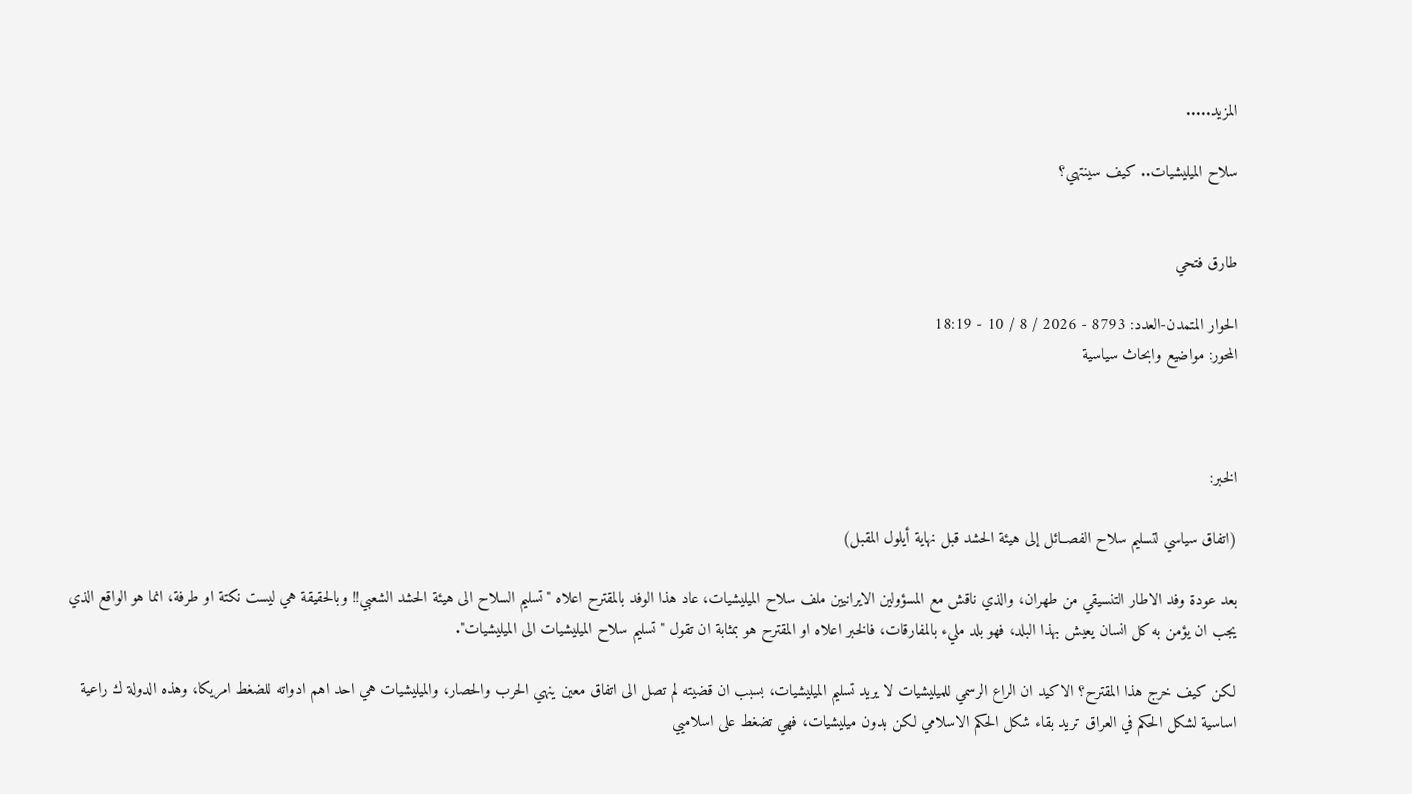المزيد.....

سلاح الميليشيات.. كيف سينتهي؟


طارق فتحي

الحوار المتمدن-العدد: 8793 - 2026 / 8 / 10 - 18:19
المحور: مواضيع وابحاث سياسية



الخبر:

(اتفاق سياسي لتسليم سلاح الفصــائل إلى هيئة الحشد قبل نهاية أيلول المقبل)

بعد عودة وفد الاطار التنسيقي من طهران، والذي ناقش مع المسؤولين الايرانيين ملف سلاح الميليشيات، عاد هذا الوفد بالمقترح اعلاه "تسليم السلاح الى هيئة الحشد الشعبي!! وبالحقيقة هي ليست نكتة او طرفة، انما هو الواقع الذي يجب ان يؤمن به كل انسان يعيش بهذا البلد، فهو بلد مليء بالمفارقات، فالخبر اعلاه او المقترح هو بمثابة ان تقول "تسليم سلاح الميليشيات الى الميليشيات".

لكن كيف خرج هذا المقترح؟ الاكيد ان الراع الرسمي للميليشيات لا يريد تسليم الميليشيات، بسبب ان قضيته لم تصل الى اتفاق معين ينهي الحرب والحصار، والميليشيات هي احد اهم ادواته للضغط امريكا، وهذه الدولة ك راعية اساسية لشكل الحكم في العراق تريد بقاء شكل الحكم الاسلامي لكن بدون ميليشيات، فهي تضغط على اسلاميي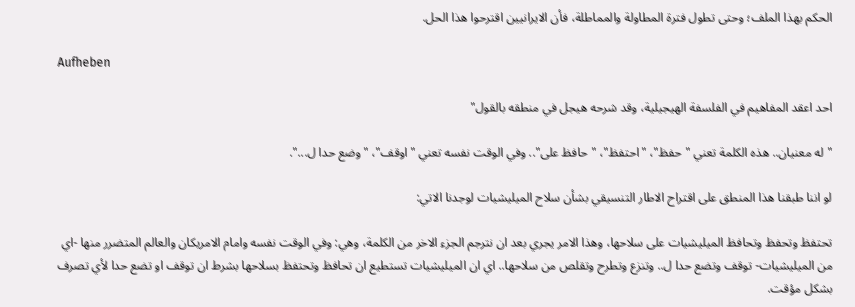الحكم بهذا الملف؛ وحتى تطول فترة المطاولة والمماطلة، فأن الايرانيين اقترحوا هذا الحل.

Aufheben

احد اعقد المفاهيم في الفلسفة الهيجيلية، وقد شرحه هيجل في منطقه بالقول"

"له معنيان.. هذه الكلمة تعني "حفظ"، "احتفظ"، "حافظ على".. وفي الوقت نفسه تعني "اوقف"، "وضع حدا ل...".

لو اننا طبقنا هذا المنطق على اقتراح الاطار التنسيقي بشأن سلاح الميليشيات لوجدنا الاتي:

تحتفظ وتحفظ وتحافظ الميليشيات على سلاحها، وهذا الامر يجري بعد ان نترجم الجزء الاخر من الكلمة، وهي: وفي الوقت نفسه وامام الامريكان والعالم المتضرر منها -اي من الميليشيات- توقف وتضع حدا ل.. وتنزع وتطرح وتقلص من سلاحها.. اي ان الميليشيات تستطيع ان تحافظ وتحتفظ بسلاحها بشرط ان توقف او تضع حدا لأي تصرف بشكل مؤقت.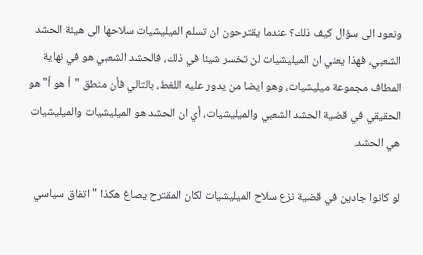ونعود الى سؤال كيف ذلك؟ عندما يقترحون ان تسلم الميليشيات سلاحها الى هيئة الحشد الشعبي، فهذا يعني ان الميليشيات لن تخسر شيئا في ذلك، فالحشد الشعبي هو في نهاية المطاف مجموعة ميليشيات، وهو ايضا من يدور عليه اللغط، بالتالي فأن منطق "أ هو أ" هو الحقيقي في قضية الحشد الشعبي والميليشيات، أي ان الحشد هو الميليشيات والميليشيات هي الحشد.

لو كانوا جادين في قضية نزع سلاح الميليشيات لكان المقترح يصاغ هكذا "اتفاق سياسي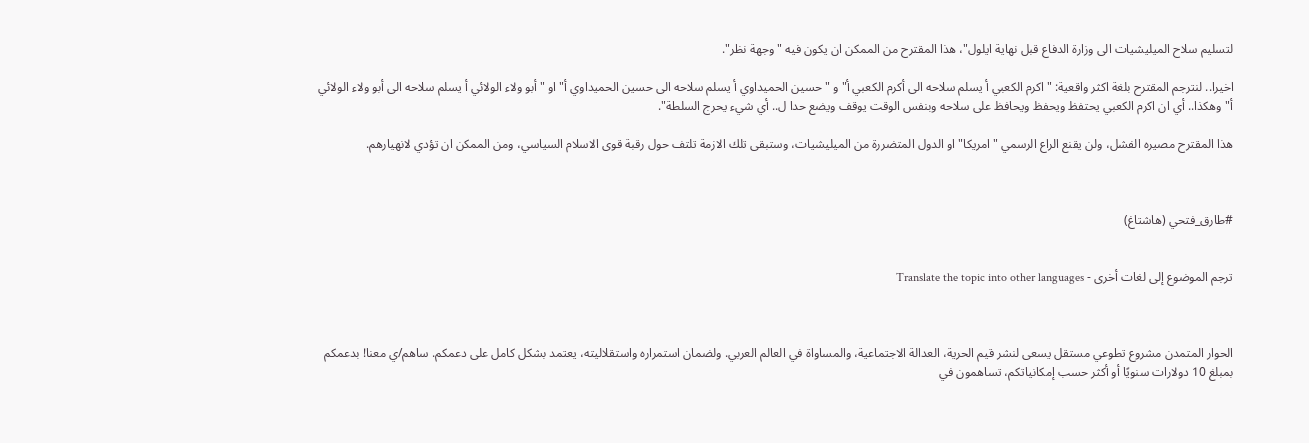لتسليم سلاح الميليشيات الى وزارة الدفاع قبل نهاية ايلول"، هذا المقترح من الممكن ان يكون فيه "وجهة نظر".

اخيرا.. لنترجم المقترح بلغة اكثر واقعية: "اكرم الكعبي أ يسلم سلاحه الى أكرم الكعبي أ" و "حسين الحميداوي أ يسلم سلاحه الى حسين الحميداوي أ" او " أبو ولاء الولائي أ يسلم سلاحه الى أبو ولاء الولائي أ" وهكذا.. أي ان اكرم الكعبي يحتفظ ويحفظ ويحافظ على سلاحه وبنفس الوقت يوقف ويضع حدا ل.. أي شيء يحرج السلطة".

هذا المقترح مصيره الفشل، ولن يقنع الراع الرسمي "امريكا" او الدول المتضررة من الميليشيات، وستبقى تلك الازمة تلتف حول رقبة قوى الاسلام السياسي، ومن الممكن ان تؤدي لانهيارهم.



#طارق_فتحي (هاشتاغ)


ترجم الموضوع إلى لغات أخرى - Translate the topic into other languages



الحوار المتمدن مشروع تطوعي مستقل يسعى لنشر قيم الحرية، العدالة الاجتماعية، والمساواة في العالم العربي. ولضمان استمراره واستقلاليته، يعتمد بشكل كامل على دعمكم. ساهم/ي معنا! بدعمكم بمبلغ 10 دولارات سنويًا أو أكثر حسب إمكانياتكم، تساهمون في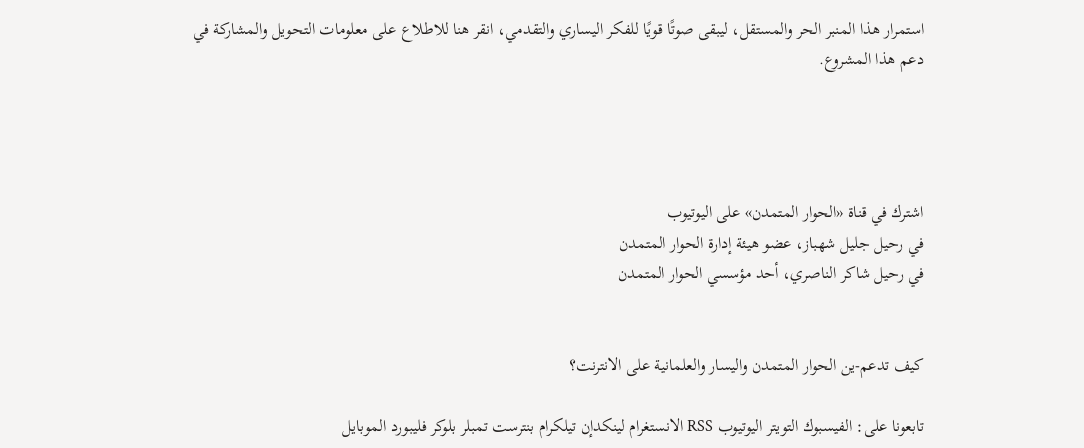استمرار هذا المنبر الحر والمستقل، ليبقى صوتًا قويًا للفكر اليساري والتقدمي، انقر هنا للاطلاع على معلومات التحويل والمشاركة في دعم هذا المشروع.




اشترك في قناة «الحوار المتمدن» على اليوتيوب
في رحيل جليل شهباز، عضو هيئة إدارة الحوار المتمدن
في رحيل شاكر الناصري، أحد مؤسسي الحوار المتمدن


كيف تدعم-ين الحوار المتمدن واليسار والعلمانية على الانترنت؟

تابعونا على: الفيسبوك التويتر اليوتيوب RSS الانستغرام لينكدإن تيلكرام بنترست تمبلر بلوكر فليبورد الموبايل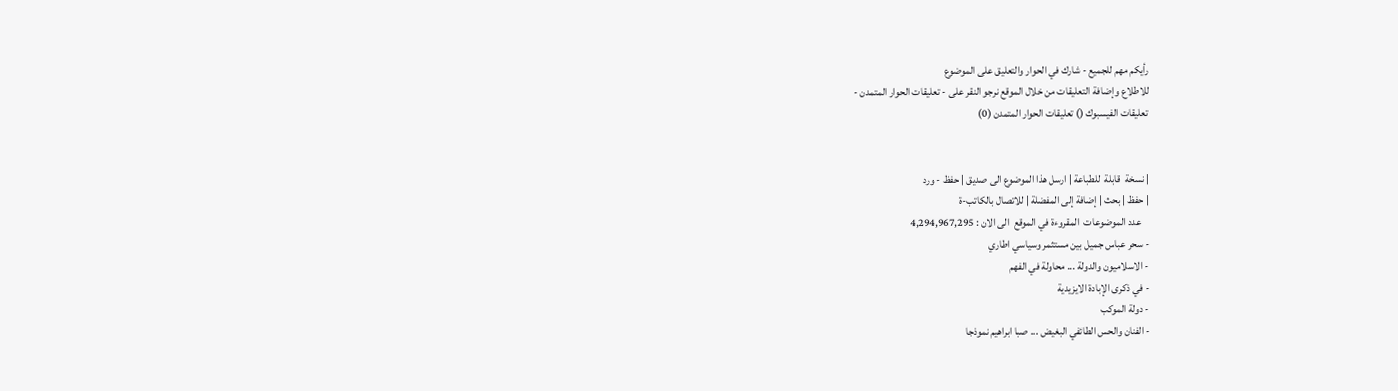رأيكم مهم للجميع - شارك في الحوار والتعليق على الموضوع
للاطلاع وإضافة التعليقات من خلال الموقع نرجو النقر على - تعليقات الحوار المتمدن -
تعليقات الفيسبوك () تعليقات الحوار المتمدن (0)


| نسخة  قابلة  للطباعة | ارسل هذا الموضوع الى صديق | حفظ - ورد
| حفظ | بحث | إضافة إلى المفضلة | للاتصال بالكاتب-ة
    عدد الموضوعات  المقروءة في الموقع  الى الان : 4,294,967,295
- سحر عباس جميل بين مستثمر وسياسي اطاري
- الاسلاميون والدولة ... محاولة في الفهم
- في ذكرى الإبادة الايزيدية
- دولة الموكب
- الفنان والحس الطائفي البغيض ... صبا ابراهيم نموذجا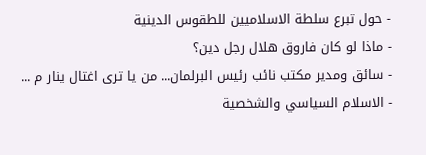- حول تبرع سلطة الاسلاميين للطقوس الدينية
- ماذا لو كان فاروق هلال رجل دين؟
- سائق ومدير مكتب نائب رئيس البرلمان... من يا ترى اغتال ينار م ...
- الاسلام السياسي والشخصية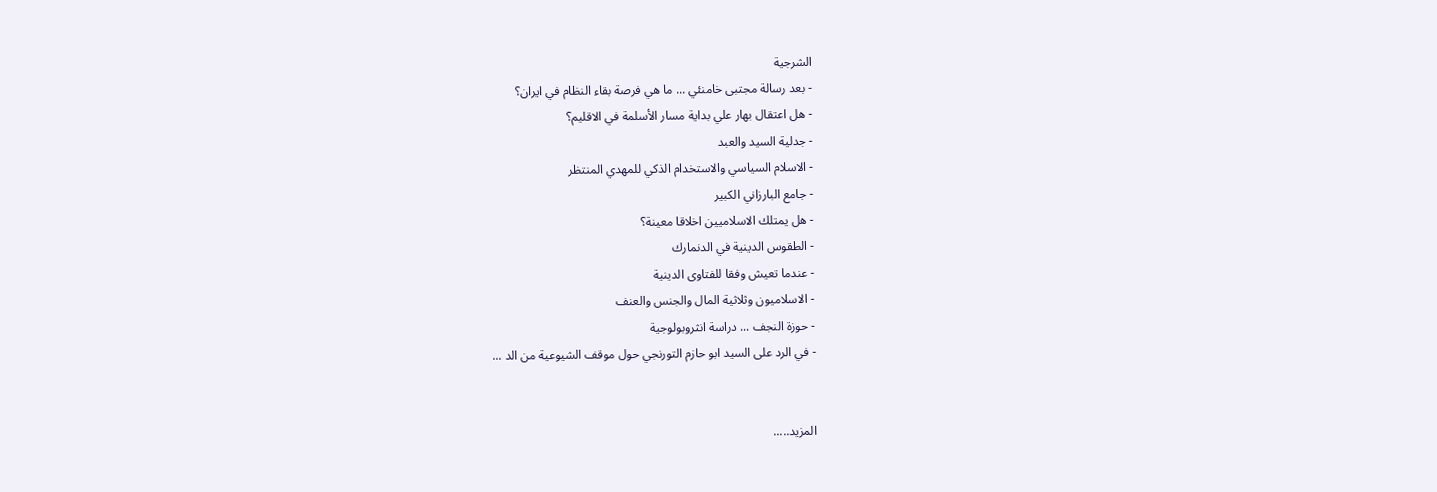الشرجية
- بعد رسالة مجتبى خامنئي ... ما هي فرصة بقاء النظام في ايران؟
- هل اعتقال بهار علي بداية مسار الأسلمة في الاقليم؟
- جدلية السيد والعبد
- الاسلام السياسي والاستخدام الذكي للمهدي المنتظر
- جامع البارزاني الكبير
- هل يمتلك الاسلاميين اخلاقا معينة؟
- الطقوس الدينية في الدنمارك
- عندما تعيش وفقا للفتاوى الدينية
- الاسلاميون وثلاثية المال والجنس والعنف
- حوزة النجف ... دراسة انثروبولوجية
- في الرد على السيد ابو حازم التورنجي حول موقف الشيوعية من الد ...


المزيد.....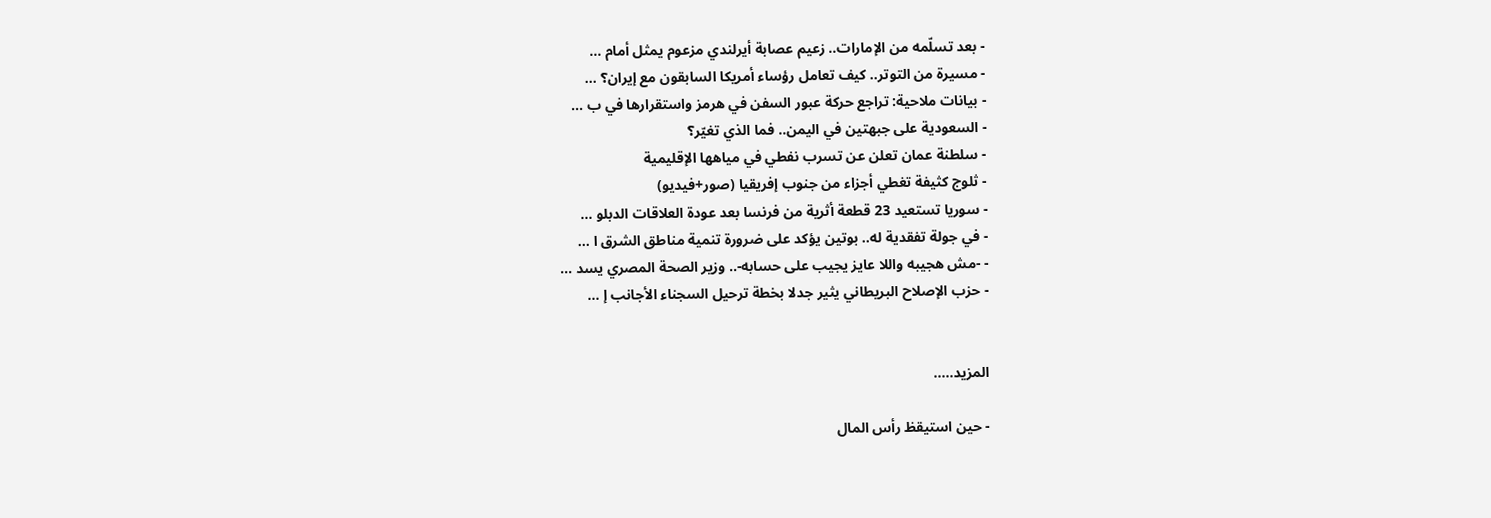- بعد تسلّمه من الإمارات.. زعيم عصابة أيرلندي مزعوم يمثل أمام ...
- مسيرة من التوتر.. كيف تعامل رؤساء أمريكا السابقون مع إيران؟ ...
- بيانات ملاحية: تراجع حركة عبور السفن في هرمز واستقرارها في ب ...
- السعودية على جبهتين في اليمن.. فما الذي تغيّر؟
- سلطنة عمان تعلن عن تسرب نفطي في مياهها الإقليمية
- ثلوج كثيفة تغطي أجزاء من جنوب إفريقيا (صور+فيديو)
- سوريا تستعيد 23 قطعة أثرية من فرنسا بعد عودة العلاقات الدبلو ...
- في جولة تفقدية له.. بوتين يؤكد على ضرورة تنمية مناطق الشرق ا ...
- -مش هجيبه واللا عايز يجيب على حسابه-.. وزير الصحة المصري يسد ...
- حزب الإصلاح البريطاني يثير جدلا بخطة ترحيل السجناء الأجانب إ ...


المزيد.....

- حين استيقظ رأس المال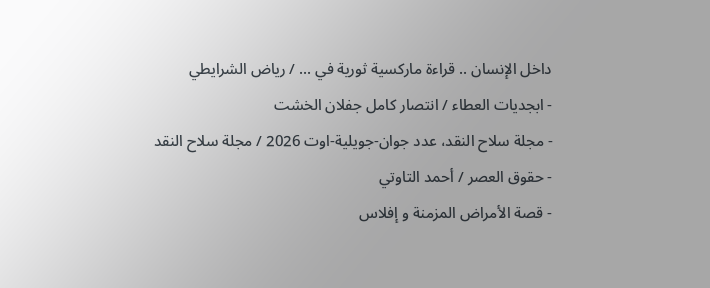داخل الإنسان .. قراءة ماركسية ثورية في ... / رياض الشرايطي
- ابجديات العطاء / انتصار كامل جفلان الخشت
- مجلة سلاح النقد، عدد جوان-جويلية-اوت 2026 / مجلة سلاح النقد
- حقوق العصر / أحمد التاوتي
- قصة الأمراض المزمنة و إفلاس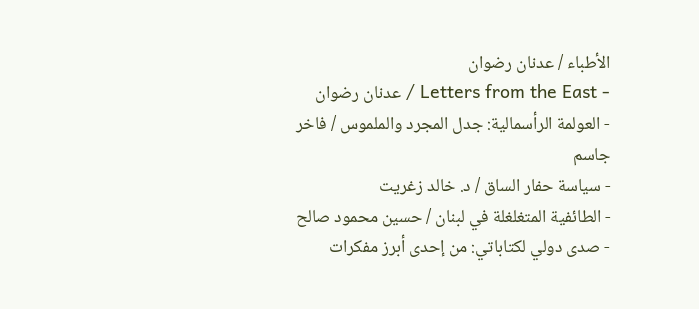الأطباء / عدنان رضوان
- Letters from the East / عدنان رضوان
- العولمة الرأسمالية: جدل المجرد والملموس / فاخر جاسم
- سياسة حفار الساق / د. خالد زغريت
- الطائفية المتغلغلة في لبنان / حسين محمود صالح
- صدى دولي لكتاباتي: من إحدى أبرز مفكرات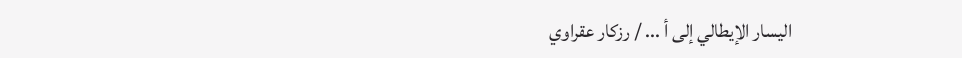اليسار الإيطالي إلى أ ... / رزكار عقراوي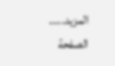المزيد.....
الصفحة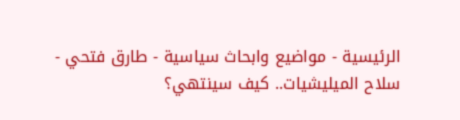الرئيسية - مواضيع وابحاث سياسية - طارق فتحي - سلاح الميليشيات.. كيف سينتهي؟